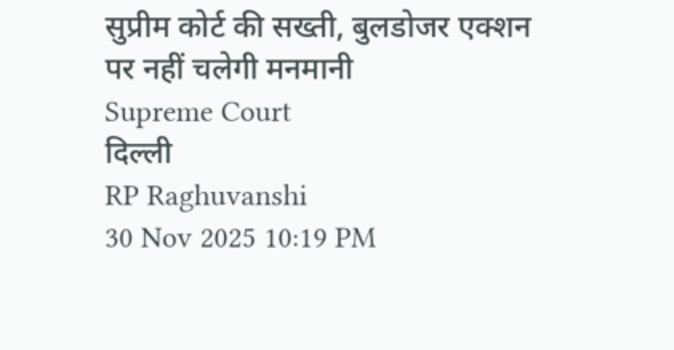सुप्रीम कोर्ट की सख्ती, बुलडोजर एक्शन पर नहीं चलेगी मनमानी
Supreme Court
दिल्ली
RP Raghuvanshi
30 Nov 2025 10:19 PM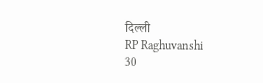दिल्ली
RP Raghuvanshi
30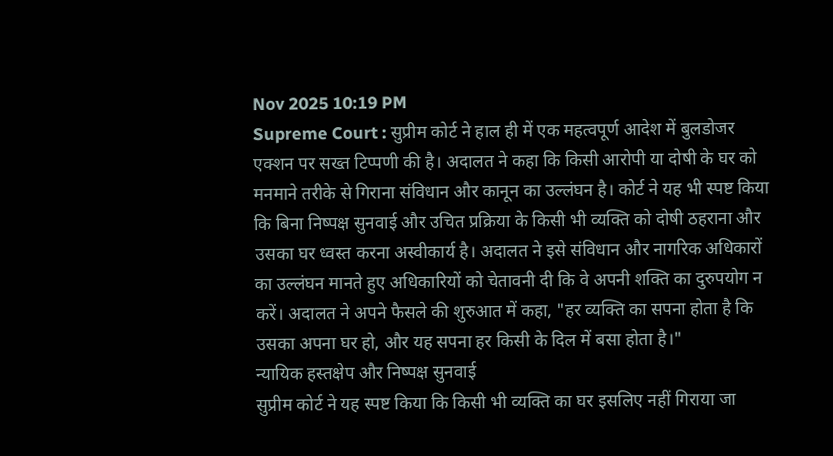Nov 2025 10:19 PM
Supreme Court : सुप्रीम कोर्ट ने हाल ही में एक महत्वपूर्ण आदेश में बुलडोजर एक्शन पर सख्त टिप्पणी की है। अदालत ने कहा कि किसी आरोपी या दोषी के घर को मनमाने तरीके से गिराना संविधान और कानून का उल्लंघन है। कोर्ट ने यह भी स्पष्ट किया कि बिना निष्पक्ष सुनवाई और उचित प्रक्रिया के किसी भी व्यक्ति को दोषी ठहराना और उसका घर ध्वस्त करना अस्वीकार्य है। अदालत ने इसे संविधान और नागरिक अधिकारों का उल्लंघन मानते हुए अधिकारियों को चेतावनी दी कि वे अपनी शक्ति का दुरुपयोग न करें। अदालत ने अपने फैसले की शुरुआत में कहा, "हर व्यक्ति का सपना होता है कि उसका अपना घर हो, और यह सपना हर किसी के दिल में बसा होता है।"
न्यायिक हस्तक्षेप और निष्पक्ष सुनवाई
सुप्रीम कोर्ट ने यह स्पष्ट किया कि किसी भी व्यक्ति का घर इसलिए नहीं गिराया जा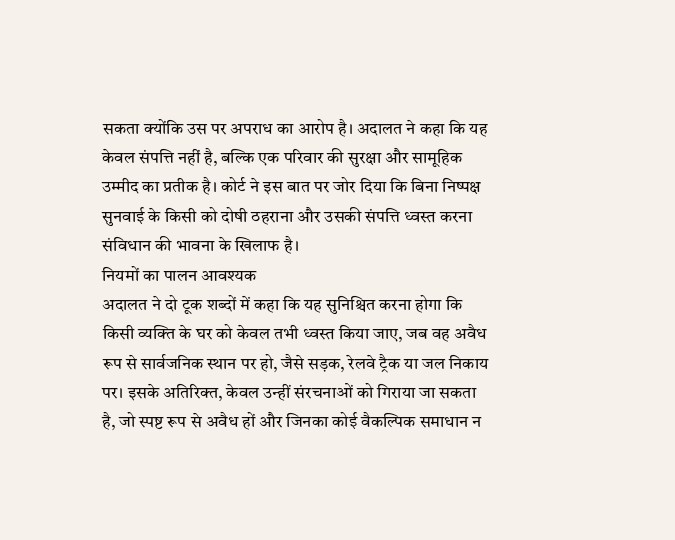सकता क्योंकि उस पर अपराध का आरोप है। अदालत ने कहा कि यह केवल संपत्ति नहीं है, बल्कि एक परिवार की सुरक्षा और सामूहिक उम्मीद का प्रतीक है। कोर्ट ने इस बात पर जोर दिया कि बिना निष्पक्ष सुनवाई के किसी को दोषी ठहराना और उसकी संपत्ति ध्वस्त करना संविधान की भावना के खिलाफ है।
नियमों का पालन आवश्यक
अदालत ने दो टूक शब्दों में कहा कि यह सुनिश्चित करना होगा कि किसी व्यक्ति के घर को केवल तभी ध्वस्त किया जाए, जब वह अवैध रूप से सार्वजनिक स्थान पर हो, जैसे सड़क, रेलवे ट्रैक या जल निकाय पर। इसके अतिरिक्त, केवल उन्हीं संरचनाओं को गिराया जा सकता है, जो स्पष्ट रूप से अवैध हों और जिनका कोई वैकल्पिक समाधान न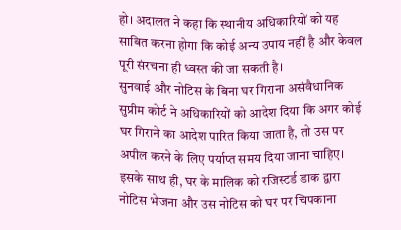हो। अदालत ने कहा कि स्थानीय अधिकारियों को यह साबित करना होगा कि कोई अन्य उपाय नहीं है और केवल पूरी संरचना ही ध्वस्त की जा सकती है।
सुनवाई और नोटिस के बिना घर गिराना असंवैधानिक
सुप्रीम कोर्ट ने अधिकारियों को आदेश दिया कि अगर कोई घर गिराने का आदेश पारित किया जाता है, तो उस पर अपील करने के लिए पर्याप्त समय दिया जाना चाहिए। इसके साथ ही, घर के मालिक को रजिस्टर्ड डाक द्वारा नोटिस भेजना और उस नोटिस को घर पर चिपकाना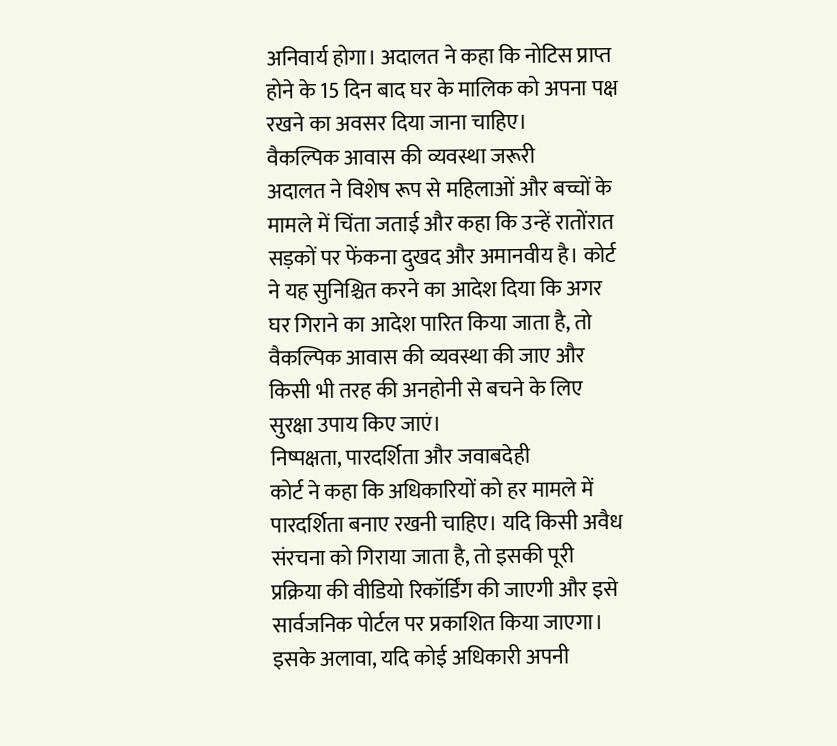अनिवार्य होगा। अदालत ने कहा कि नोटिस प्राप्त होने के 15 दिन बाद घर के मालिक को अपना पक्ष रखने का अवसर दिया जाना चाहिए।
वैकल्पिक आवास की व्यवस्था जरूरी
अदालत ने विशेष रूप से महिलाओं और बच्चों के मामले में चिंता जताई और कहा कि उन्हें रातोंरात सड़कों पर फेंकना दुखद और अमानवीय है। कोर्ट ने यह सुनिश्चित करने का आदेश दिया कि अगर घर गिराने का आदेश पारित किया जाता है, तो वैकल्पिक आवास की व्यवस्था की जाए और किसी भी तरह की अनहोनी से बचने के लिए सुरक्षा उपाय किए जाएं।
निष्पक्षता, पारदर्शिता और जवाबदेही
कोर्ट ने कहा कि अधिकारियों को हर मामले में पारदर्शिता बनाए रखनी चाहिए। यदि किसी अवैध संरचना को गिराया जाता है, तो इसकी पूरी प्रक्रिया की वीडियो रिकॉर्डिंग की जाएगी और इसे सार्वजनिक पोर्टल पर प्रकाशित किया जाएगा। इसके अलावा, यदि कोई अधिकारी अपनी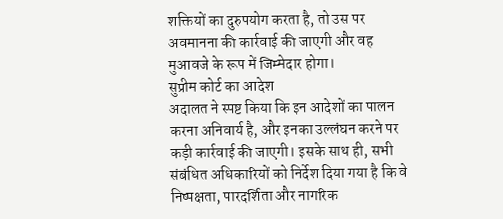शक्तियों का दुरुपयोग करता है, तो उस पर अवमानना की कार्रवाई की जाएगी और वह मुआवजे के रूप में जिम्मेदार होगा।
सुप्रीम कोर्ट का आदेश
अदालत ने स्पष्ट किया कि इन आदेशों का पालन करना अनिवार्य है, और इनका उल्लंघन करने पर कड़ी कार्रवाई की जाएगी। इसके साथ ही, सभी संबंधित अधिकारियों को निर्देश दिया गया है कि वे निष्पक्षता, पारदर्शिता और नागरिक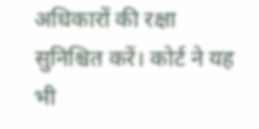अधिकारों की रक्षा सुनिश्चित करें। कोर्ट ने यह भी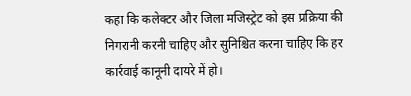कहा कि कलेक्टर और जिला मजिस्ट्रेट को इस प्रक्रिया की निगरानी करनी चाहिए और सुनिश्चित करना चाहिए कि हर कार्रवाई कानूनी दायरे में हो।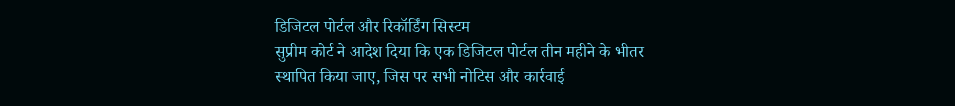डिजिटल पोर्टल और रिकॉर्डिंग सिस्टम
सुप्रीम कोर्ट ने आदेश दिया कि एक डिजिटल पोर्टल तीन महीने के भीतर स्थापित किया जाए, जिस पर सभी नोटिस और कार्रवाई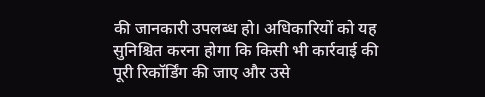की जानकारी उपलब्ध हो। अधिकारियों को यह सुनिश्चित करना होगा कि किसी भी कार्रवाई की पूरी रिकॉर्डिंग की जाए और उसे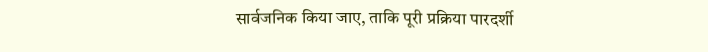सार्वजनिक किया जाए, ताकि पूरी प्रक्रिया पारदर्शी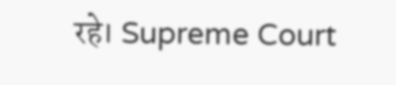रहे। Supreme Court